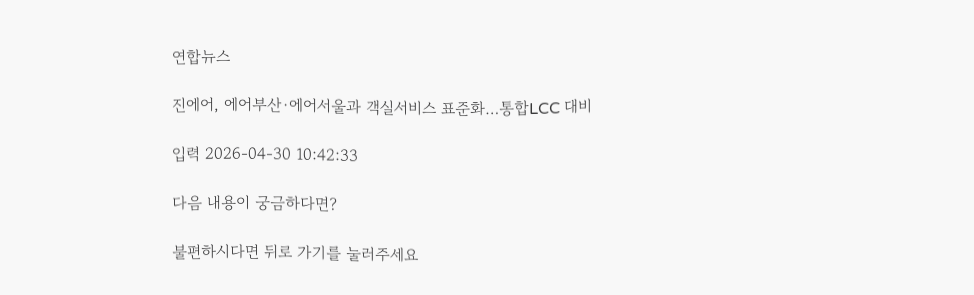연합뉴스

진에어, 에어부산·에어서울과 객실서비스 표준화…통합LCC 대비

입력 2026-04-30 10:42:33

다음 내용이 궁금하다면?

불편하시다면 뒤로 가기를 눌러주세요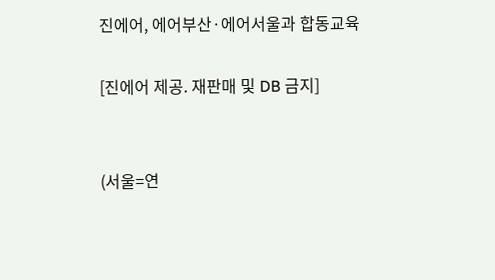진에어, 에어부산·에어서울과 합동교육

[진에어 제공. 재판매 및 DB 금지]


(서울=연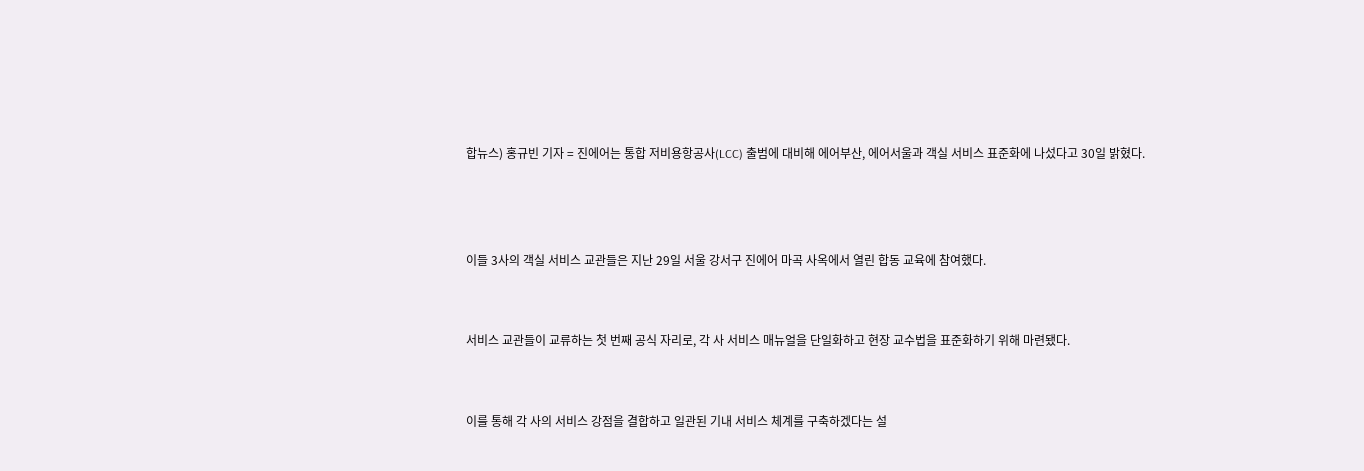합뉴스) 홍규빈 기자 = 진에어는 통합 저비용항공사(LCC) 출범에 대비해 에어부산, 에어서울과 객실 서비스 표준화에 나섰다고 30일 밝혔다.



이들 3사의 객실 서비스 교관들은 지난 29일 서울 강서구 진에어 마곡 사옥에서 열린 합동 교육에 참여했다.


서비스 교관들이 교류하는 첫 번째 공식 자리로, 각 사 서비스 매뉴얼을 단일화하고 현장 교수법을 표준화하기 위해 마련됐다.


이를 통해 각 사의 서비스 강점을 결합하고 일관된 기내 서비스 체계를 구축하겠다는 설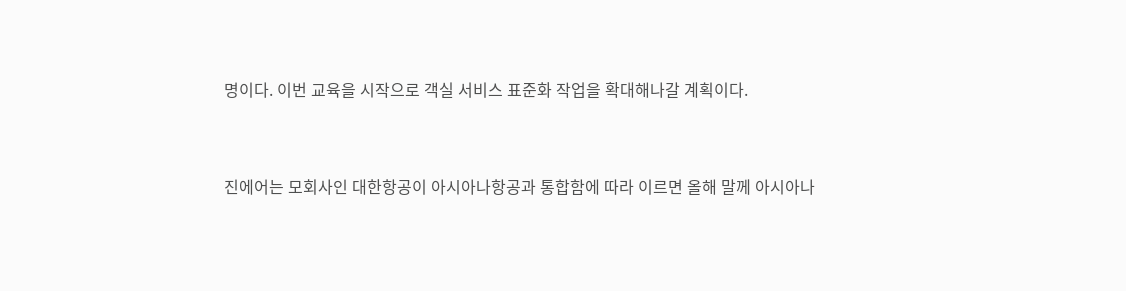명이다. 이번 교육을 시작으로 객실 서비스 표준화 작업을 확대해나갈 계획이다.


진에어는 모회사인 대한항공이 아시아나항공과 통합함에 따라 이르면 올해 말께 아시아나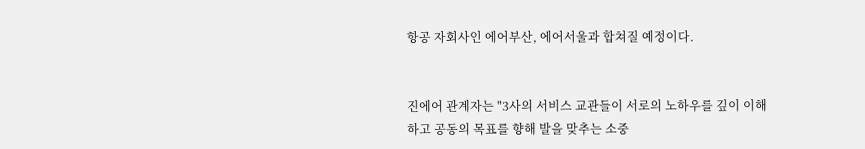항공 자회사인 에어부산, 에어서울과 합쳐질 예정이다.


진에어 관계자는 "3사의 서비스 교관들이 서로의 노하우를 깊이 이해하고 공동의 목표를 향해 발을 맞추는 소중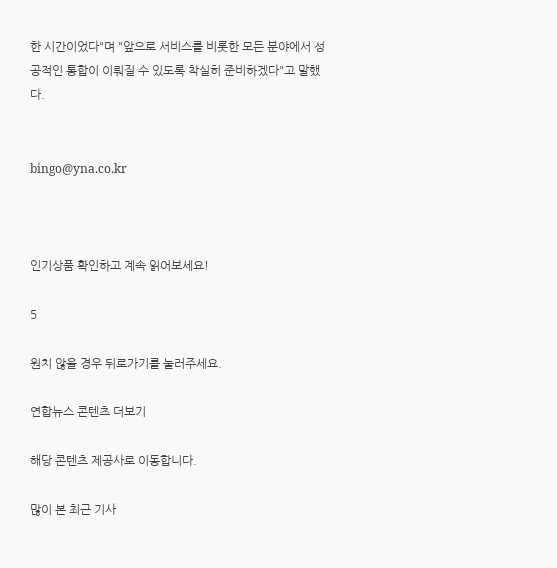한 시간이었다"며 "앞으로 서비스를 비롯한 모든 분야에서 성공적인 통합이 이뤄질 수 있도록 착실히 준비하겠다"고 말했다.


bingo@yna.co.kr



인기상품 확인하고 계속 읽어보세요!

5

원치 않을 경우 뒤로가기를 눌러주세요.

연합뉴스 콘텐츠 더보기

해당 콘텐츠 제공사로 이동합니다.

많이 본 최근 기사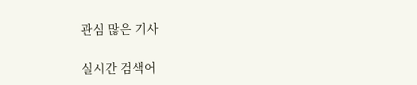관심 많은 기사

실시간 검색어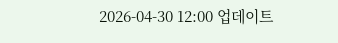2026-04-30 12:00 업데이트